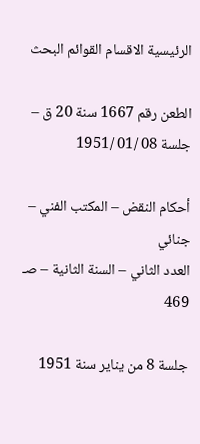الرئيسية الاقسام القوائم البحث

الطعن رقم 1667 سنة 20 ق – جلسة 08 /01 /1951

أحكام النقض – المكتب الفني – جنائي
العدد الثاني – السنة الثانية – صـ 469

جلسة 8 من يناير سنة 1951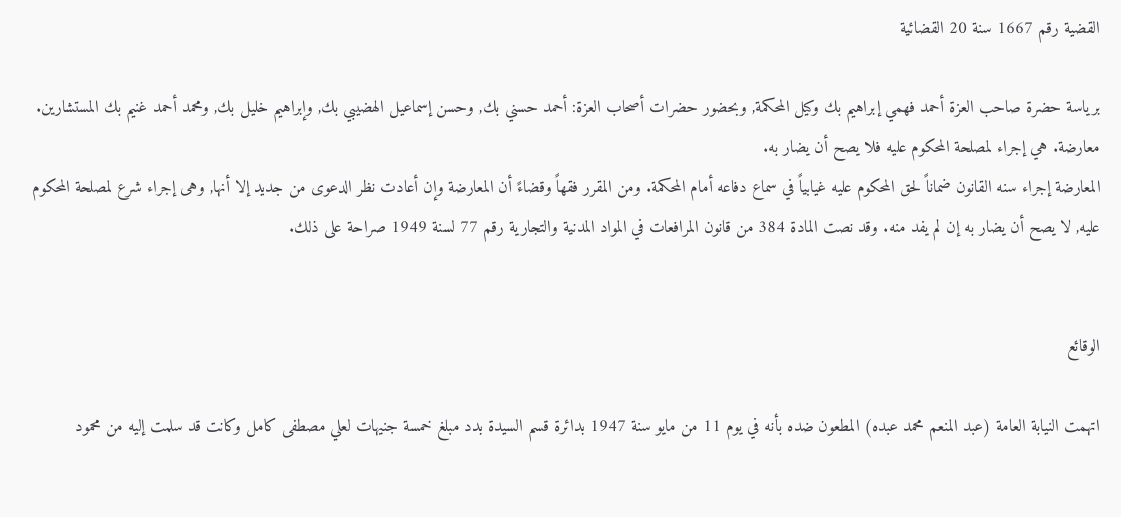القضية رقم 1667 سنة 20 القضائية

برياسة حضرة صاحب العزة أحمد فهمي إبراهيم بك وكيل المحكمة, وبحضور حضرات أصحاب العزة: أحمد حسني بك, وحسن إسماعيل الهضيبي بك, وإبراهيم خليل بك, ومحمد أحمد غنيم بك المستشارين.
معارضة. هي إجراء لمصلحة المحكوم عليه فلا يصح أن يضار به.
المعارضة إجراء سنه القانون ضماناً لحق المحكوم عليه غيابياً في سماع دفاعه أمام المحكمة. ومن المقرر فقهاً وقضاءً أن المعارضة وإن أعادت نظر الدعوى من جديد إلا أنها, وهى إجراء شرع لمصلحة المحكوم عليه, لا يصح أن يضار به إن لم يفد منه. وقد نصت المادة 384 من قانون المرافعات في المواد المدنية والتجارية رقم 77 لسنة 1949 صراحة على ذلك.


الوقائع

اتهمت النيابة العامة (عبد المنعم محمد عبده) المطعون ضده بأنه في يوم 11 من مايو سنة 1947 بدائرة قسم السيدة بدد مبلغ خمسة جنيهات لعلي مصطفى كامل وكانت قد سلمت إليه من محمود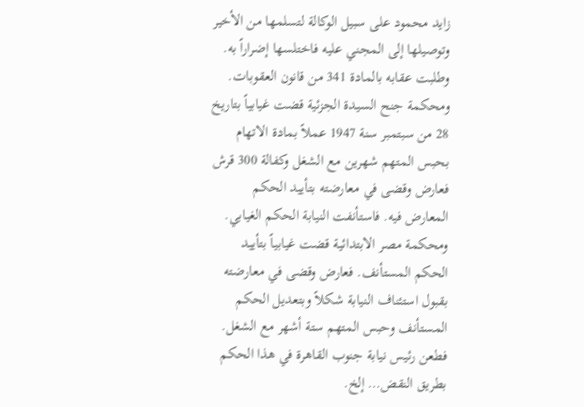زايد محمود على سبيل الوكالة لتسلمها من الأخير وتوصيلها إلى المجني عليه فاختلسها إضراراً به. وطلبت عقابه بالمادة 341 من قانون العقوبات. ومحكمة جنح السيدة الجزئية قضت غيابياً بتاريخ 28 من سبتمبر سنة 1947 عملاً بمادة الاتهام بحبس المتهم شهرين مع الشغل وكفالة 300 قرش فعارض وقضى في معارضته بتأييد الحكم المعارض فيه. فاستأنفت النيابة الحكم الغيابي. ومحكمة مصر الابتدائية قضت غيابياً بتأييد الحكم المستأنف. فعارض وقضى في معارضته بقبول استئناف النيابة شكلاً وبتعديل الحكم المستأنف وحبس المتهم ستة أشهر مع الشغل. فطعن رئيس نيابة جنوب القاهرة في هذا الحكم بطريق النقض… إلخ.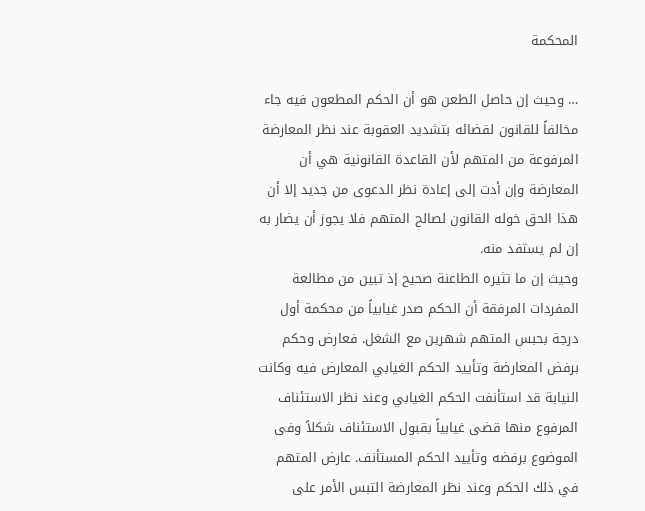المحكمة

… وحيث إن حاصل الطعن هو أن الحكم المطعون فيه جاء مخالفاً للقانون لقضائه بتشديد العقوبة عند نظر المعارضة المرفوعة من المتهم لأن القاعدة القانونية هي أن المعارضة وإن أدت إلى إعادة نظر الدعوى من جديد إلا أن هذا الحق خوله القانون لصالح المتهم فلا يجوز أن يضار به إن لم يستفد منه.
وحيث إن ما تثيره الطاعنة صحيح إذ تبين من مطالعة المفردات المرفقة أن الحكم صدر غيابياً من محكمة أول درجة بحبس المتهم شهرين مع الشغل. فعارض وحكم برفض المعارضة وتأييد الحكم الغيابي المعارض فيه وكانت النيابة قد استأنفت الحكم الغيابي وعند نظر الاستئناف المرفوع منها قضى غيابياً بقبول الاستئناف شكلاً وفى الموضوع برفضه وتأييد الحكم المستأنف. عارض المتهم في ذلك الحكم وعند نظر المعارضة التبس الأمر على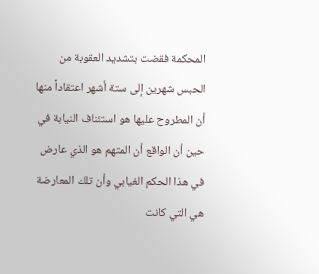المحكمة فقضت بتشديد العقوبة من الحبس شهرين إلى ستة أشهر اعتقاداً منها أن المطروح عليها هو استئناف النيابة في حين أن الواقع أن المتهم هو الذي عارض في هذا الحكم الغيابي وأن تلك المعارضة هي التي كانت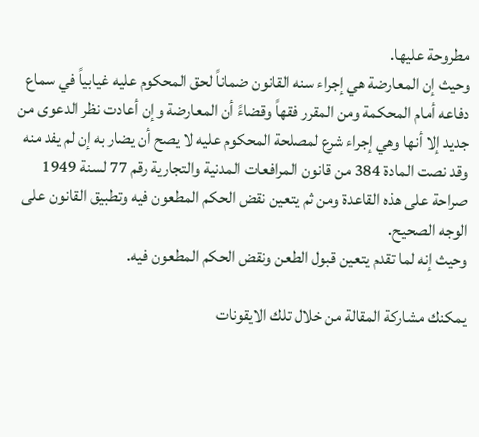مطروحة عليها.
وحيث إن المعارضة هي إجراء سنه القانون ضماناً لحق المحكوم عليه غيابياً في سماع دفاعه أمام المحكمة ومن المقرر فقهاً وقضاءً أن المعارضة وإن أعادت نظر الدعوى من جديد إلا أنها وهي إجراء شرع لمصلحة المحكوم عليه لا يصح أن يضار به إن لم يفد منه وقد نصت المادة 384 من قانون المرافعات المدنية والتجارية رقم 77 لسنة 1949 صراحة على هذه القاعدة ومن ثم يتعين نقض الحكم المطعون فيه وتطبيق القانون على الوجه الصحيح.
وحيث إنه لما تقدم يتعين قبول الطعن ونقض الحكم المطعون فيه.

يمكنك مشاركة المقالة من خلال تلك الايقونات